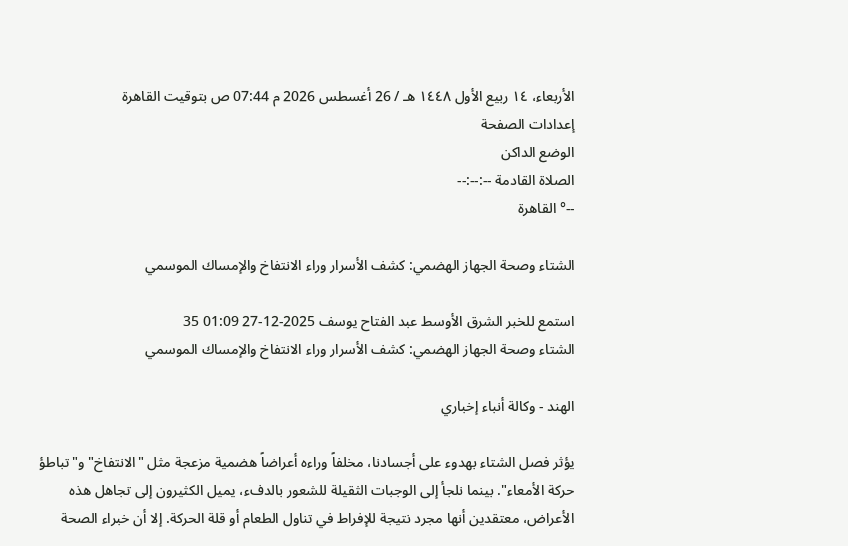الأربعاء، ١٤ ربيع الأول ١٤٤٨ هـ / 26 أغسطس 2026 م 07:44 ص بتوقيت القاهرة
إعدادات الصفحة
الوضع الداكن
الصلاة القادمة --:--:--
--° القاهرة

الشتاء وصحة الجهاز الهضمي: كشف الأسرار وراء الانتفاخ والإمساك الموسمي

استمع للخبر الشرق الأوسط عبد الفتاح يوسف 2025-12-27 01:09 35
الشتاء وصحة الجهاز الهضمي: كشف الأسرار وراء الانتفاخ والإمساك الموسمي

الهند - وكالة أنباء إخباري

يؤثر فصل الشتاء بهدوء على أجسادنا، مخلفاً وراءه أعراضاً هضمية مزعجة مثل "الانتفاخ" و"تباطؤ حركة الأمعاء". بينما نلجأ إلى الوجبات الثقيلة للشعور بالدفء، يميل الكثيرون إلى تجاهل هذه الأعراض، معتقدين أنها مجرد نتيجة للإفراط في تناول الطعام أو قلة الحركة. إلا أن خبراء الصحة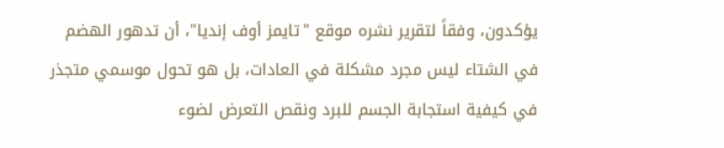يؤكدون، وفقاً لتقرير نشره موقع "تايمز أوف إنديا"، أن تدهور الهضم في الشتاء ليس مجرد مشكلة في العادات، بل هو تحول موسمي متجذر في كيفية استجابة الجسم للبرد ونقص التعرض لضوء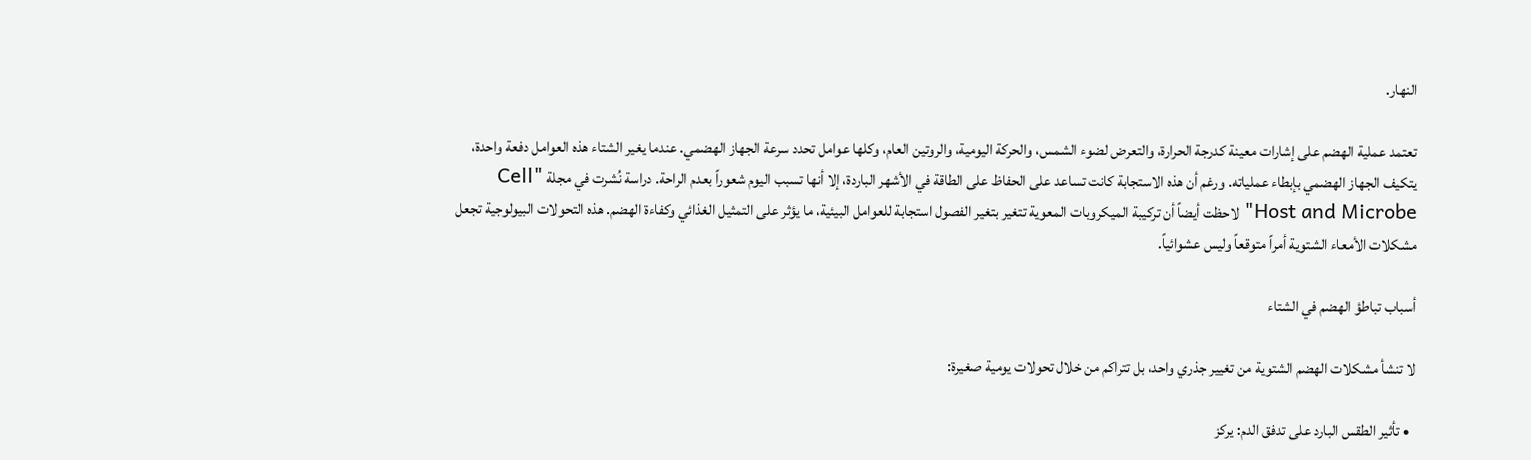النهار.

تعتمد عملية الهضم على إشارات معينة كدرجة الحرارة، والتعرض لضوء الشمس، والحركة اليومية، والروتين العام، وكلها عوامل تحدد سرعة الجهاز الهضمي. عندما يغير الشتاء هذه العوامل دفعة واحدة، يتكيف الجهاز الهضمي بإبطاء عملياته. ورغم أن هذه الاستجابة كانت تساعد على الحفاظ على الطاقة في الأشهر الباردة، إلا أنها تسبب اليوم شعوراً بعدم الراحة. دراسة نُشرت في مجلة "Cell Host and Microbe" لاحظت أيضاً أن تركيبة الميكروبات المعوية تتغير بتغير الفصول استجابة للعوامل البيئية، ما يؤثر على التمثيل الغذائي وكفاءة الهضم. هذه التحولات البيولوجية تجعل مشكلات الأمعاء الشتوية أمراً متوقعاً وليس عشوائياً.

أسباب تباطؤ الهضم في الشتاء

لا تنشأ مشكلات الهضم الشتوية من تغيير جذري واحد، بل تتراكم من خلال تحولات يومية صغيرة:

  • تأثير الطقس البارد على تدفق الدم: يركز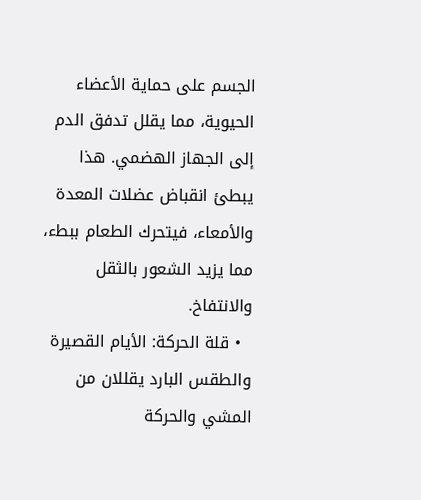الجسم على حماية الأعضاء الحيوية، مما يقلل تدفق الدم إلى الجهاز الهضمي. هذا يبطئ انقباض عضلات المعدة والأمعاء، فيتحرك الطعام ببطء، مما يزيد الشعور بالثقل والانتفاخ.
  • قلة الحركة: الأيام القصيرة والطقس البارد يقللان من المشي والحركة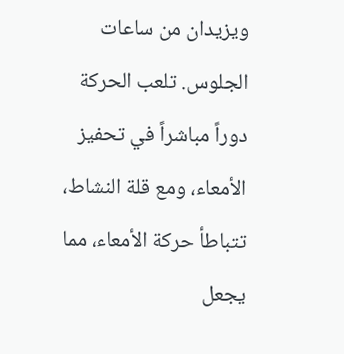ويزيدان من ساعات الجلوس. تلعب الحركة دوراً مباشراً في تحفيز الأمعاء، ومع قلة النشاط، تتباطأ حركة الأمعاء، مما يجعل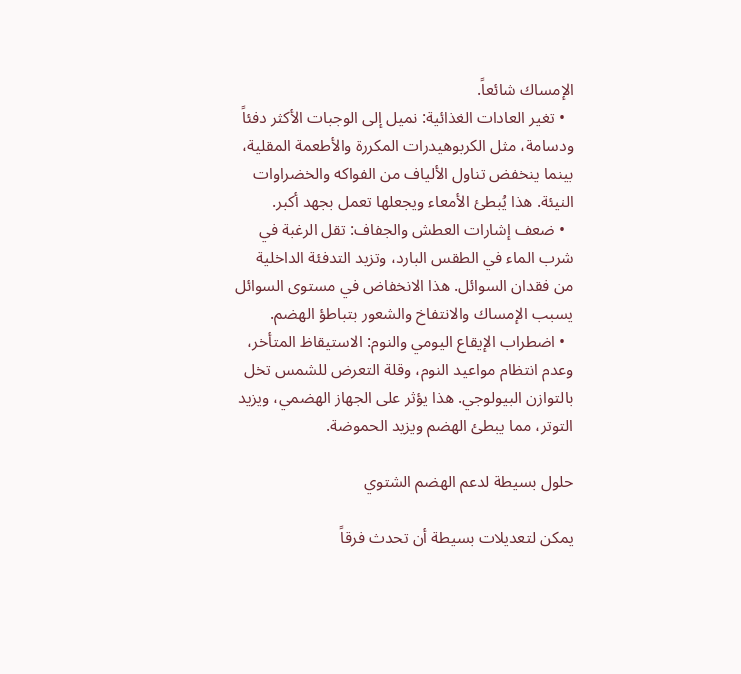الإمساك شائعاً.
  • تغير العادات الغذائية: نميل إلى الوجبات الأكثر دفئاً ودسامة، مثل الكربوهيدرات المكررة والأطعمة المقلية، بينما ينخفض تناول الألياف من الفواكه والخضراوات النيئة. هذا يُبطئ الأمعاء ويجعلها تعمل بجهد أكبر.
  • ضعف إشارات العطش والجفاف: تقل الرغبة في شرب الماء في الطقس البارد، وتزيد التدفئة الداخلية من فقدان السوائل. هذا الانخفاض في مستوى السوائل يسبب الإمساك والانتفاخ والشعور بتباطؤ الهضم.
  • اضطراب الإيقاع اليومي والنوم: الاستيقاظ المتأخر، وعدم انتظام مواعيد النوم، وقلة التعرض للشمس تخل بالتوازن البيولوجي. هذا يؤثر على الجهاز الهضمي، ويزيد التوتر، مما يبطئ الهضم ويزيد الحموضة.

حلول بسيطة لدعم الهضم الشتوي

يمكن لتعديلات بسيطة أن تحدث فرقاً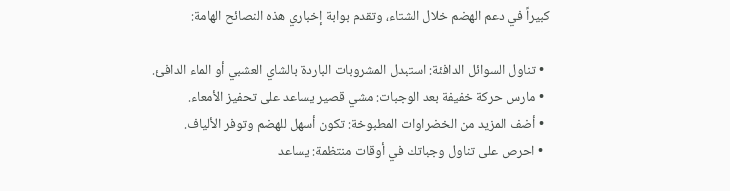كبيراً في دعم الهضم خلال الشتاء، وتقدم بوابة إخباري هذه النصائح الهامة:

  • تناول السوائل الدافئة: استبدل المشروبات الباردة بالشاي العشبي أو الماء الدافئ.
  • مارس حركة خفيفة بعد الوجبات: مشي قصير يساعد على تحفيز الأمعاء.
  • أضف المزيد من الخضراوات المطبوخة: تكون أسهل للهضم وتوفر الألياف.
  • احرص على تناول وجباتك في أوقات منتظمة: يساعد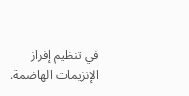في تنظيم إفراز الإنزيمات الهاضمة.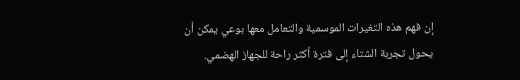إن فهم هذه التغيرات الموسمية والتعامل معها بوعي يمكن أن يحول تجربة الشتاء إلى فترة أكثر راحة للجهاز الهضمي.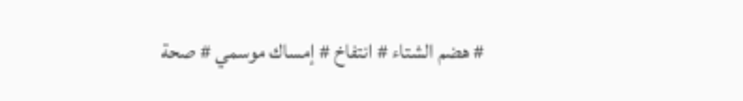# هضم الشتاء # انتفاخ # إمساك موسمي # صحة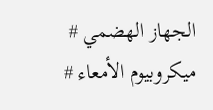الجهاز الهضمي # ميكروبيوم الأمعاء #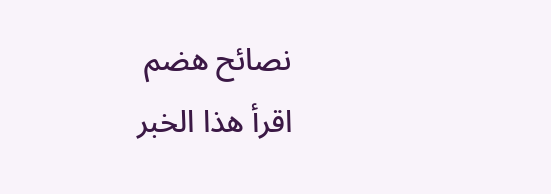نصائح هضم
اقرأ هذا الخبر